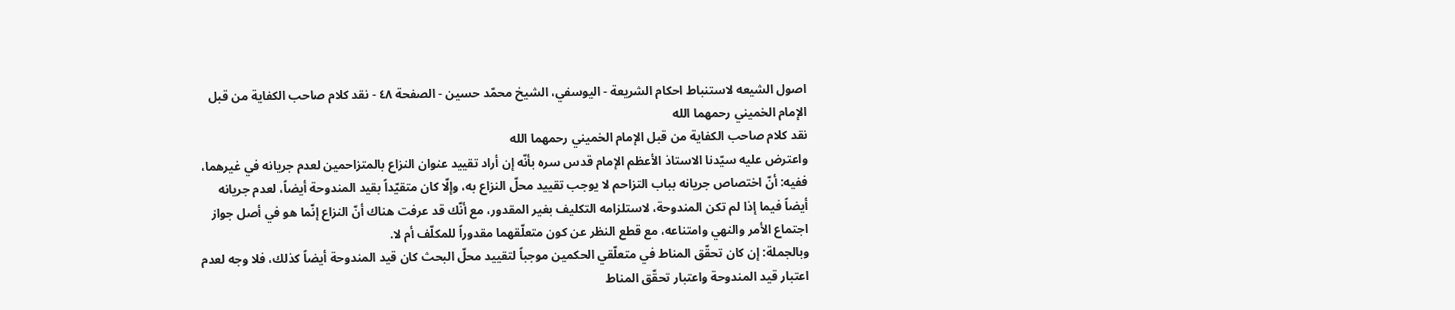اصول الشيعه لاستنباط احكام الشريعة - اليوسفي، الشيخ محمّد حسين - الصفحة ٤٨ - نقد كلام صاحب الكفاية من قبل الإمام الخميني رحمهما الله
نقد كلام صاحب الكفاية من قبل الإمام الخميني رحمهما الله
واعترض عليه سيّدنا الاستاذ الأعظم الإمام قدس سره بأنّه إن أراد تقييد عنوان النزاع بالمتزاحمين لعدم جريانه في غيرهما، ففيه: أنّ اختصاص جريانه بباب التزاحم لا يوجب تقييد محلّ النزاع به، وإلّا كان متقيّداً بقيد المندوحة أيضاً، لعدم جريانه أيضاً فيما إذا لم تكن المندوحة، لاستلزامه التكليف بغير المقدور، مع أنّك قد عرفت هناك أنّ النزاع إنّما هو في أصل جواز اجتماع الأمر والنهي وامتناعه، مع قطع النظر عن كون متعلّقهما مقدوراً للمكلّف أم لا.
وبالجملة: إن كان تحقّق المناط في متعلّقي الحكمين موجباً لتقييد محلّ البحث كان قيد المندوحة أيضاً كذلك، فلا وجه لعدم اعتبار قيد المندوحة واعتبار تحقّق المناط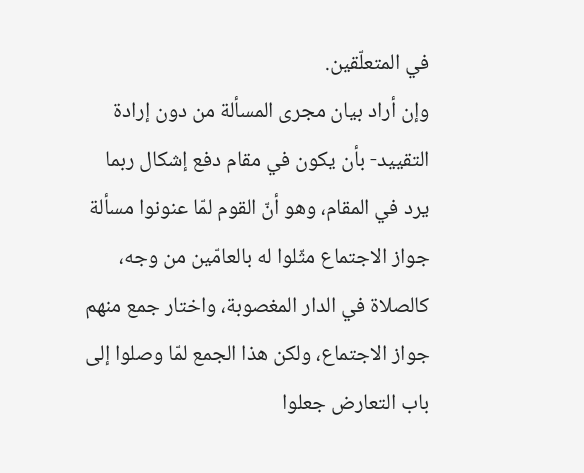في المتعلّقين.
وإن أراد بيان مجرى المسألة من دون إرادة التقييد- بأن يكون في مقام دفع إشكال ربما يرد في المقام، وهو أنّ القوم لمّا عنونوا مسألة جواز الاجتماع مثّلوا له بالعامّين من وجه، كالصلاة في الدار المغصوبة، واختار جمع منهم جواز الاجتماع، ولكن هذا الجمع لمّا وصلوا إلى باب التعارض جعلوا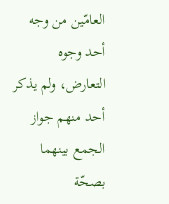العامّين من وجه أحد وجوه التعارض، ولم يذكر أحد منهم جواز الجمع بينهما بصحّة